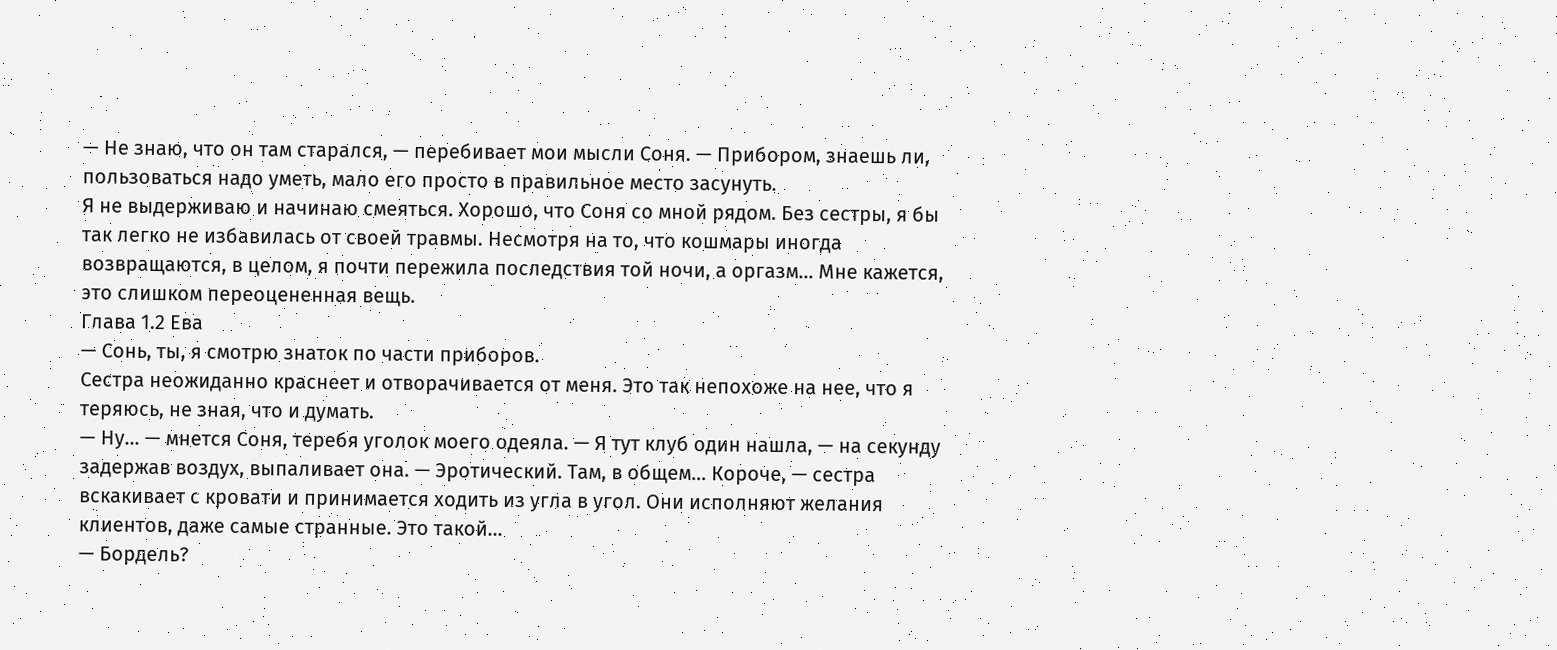— Не знаю, что он там старался, — перебивает мои мысли Соня. — Прибором, знаешь ли, пользоваться надо уметь, мало его просто в правильное место засунуть.
Я не выдерживаю и начинаю смеяться. Хорошо, что Соня со мной рядом. Без сестры, я бы так легко не избавилась от своей травмы. Несмотря на то, что кошмары иногда возвращаются, в целом, я почти пережила последствия той ночи, а оргазм… Мне кажется, это слишком переоцененная вещь.
Глава 1.2 Ева
— Сонь, ты, я смотрю знаток по части приборов.
Сестра неожиданно краснеет и отворачивается от меня. Это так непохоже на нее, что я теряюсь, не зная, что и думать.
— Ну… — мнется Соня, теребя уголок моего одеяла. — Я тут клуб один нашла, — на секунду задержав воздух, выпаливает она. — Эротический. Там, в общем… Короче, — сестра вскакивает с кровати и принимается ходить из угла в угол. Они исполняют желания клиентов, даже самые странные. Это такой…
— Бордель?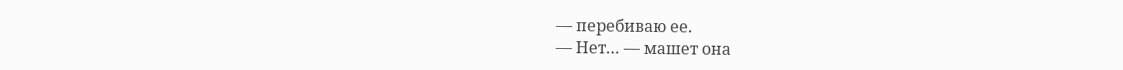— перебиваю ее.
— Нет… — машет она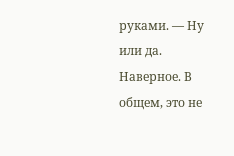руками. — Ну или да. Наверное. В общем, это не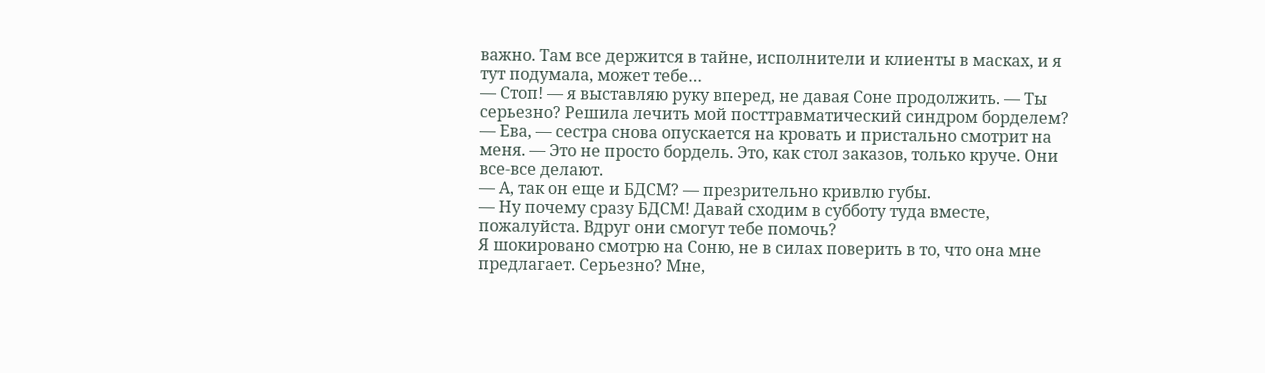важно. Там все держится в тайне, исполнители и клиенты в масках, и я тут подумала, может тебе…
— Стоп! — я выставляю руку вперед, не давая Соне продолжить. — Ты серьезно? Решила лечить мой посттравматический синдром борделем?
— Ева, — сестра снова опускается на кровать и пристально смотрит на меня. — Это не просто бордель. Это, как стол заказов, только круче. Они все-все делают.
— А, так он еще и БДСМ? — презрительно кривлю губы.
— Ну почему сразу БДСМ! Давай сходим в субботу туда вместе, пожалуйста. Вдруг они смогут тебе помочь?
Я шокировано смотрю на Соню, не в силах поверить в то, что она мне предлагает. Серьезно? Мне,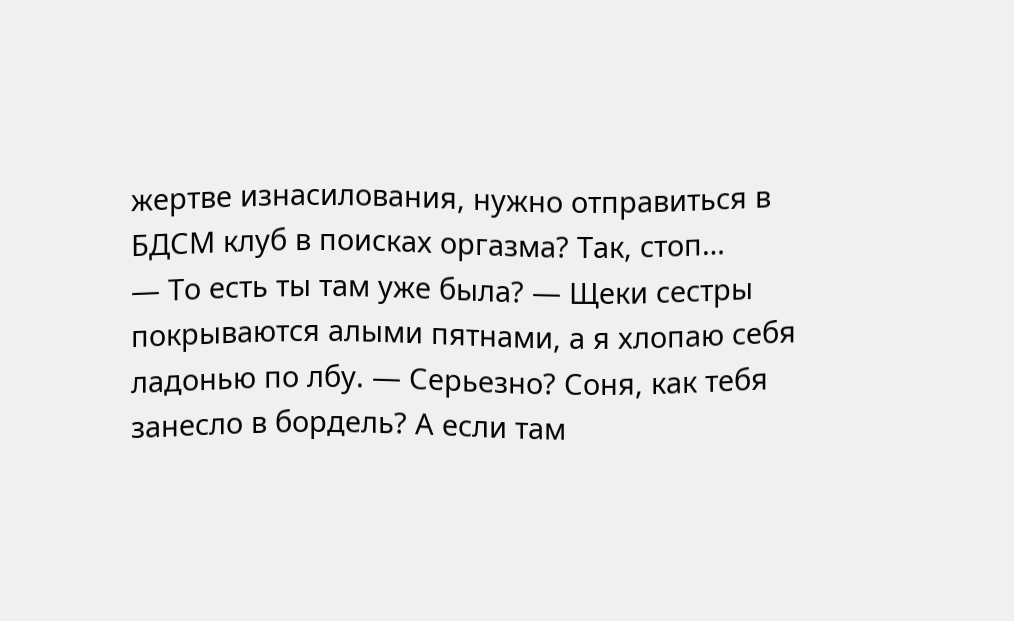жертве изнасилования, нужно отправиться в БДСМ клуб в поисках оргазма? Так, стоп…
— То есть ты там уже была? — Щеки сестры покрываются алыми пятнами, а я хлопаю себя ладонью по лбу. — Серьезно? Соня, как тебя занесло в бордель? А если там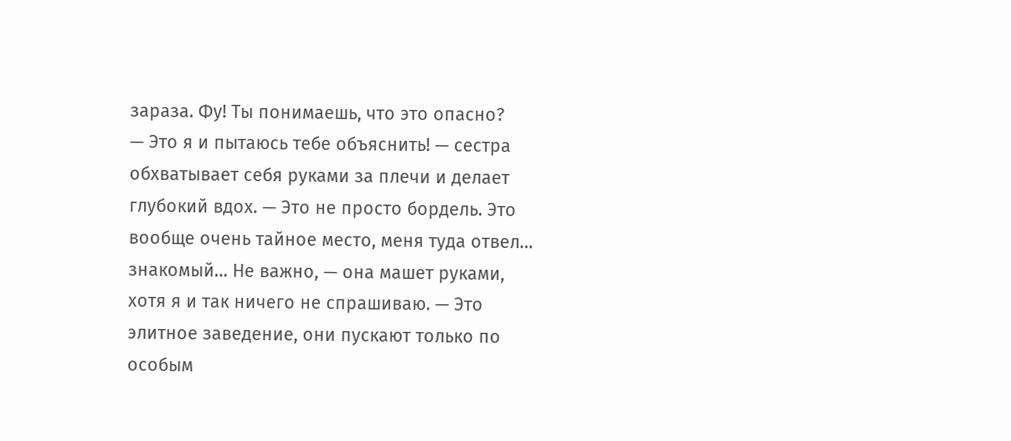зараза. Фу! Ты понимаешь, что это опасно?
— Это я и пытаюсь тебе объяснить! — сестра обхватывает себя руками за плечи и делает глубокий вдох. — Это не просто бордель. Это вообще очень тайное место, меня туда отвел… знакомый… Не важно, — она машет руками, хотя я и так ничего не спрашиваю. — Это элитное заведение, они пускают только по особым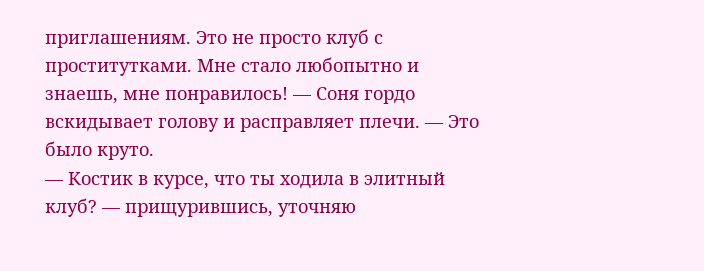приглашениям. Это не просто клуб с проститутками. Мне стало любопытно и знаешь, мне понравилось! — Соня гордо вскидывает голову и расправляет плечи. — Это было круто.
— Костик в курсе, что ты ходила в элитный клуб? — прищурившись, уточняю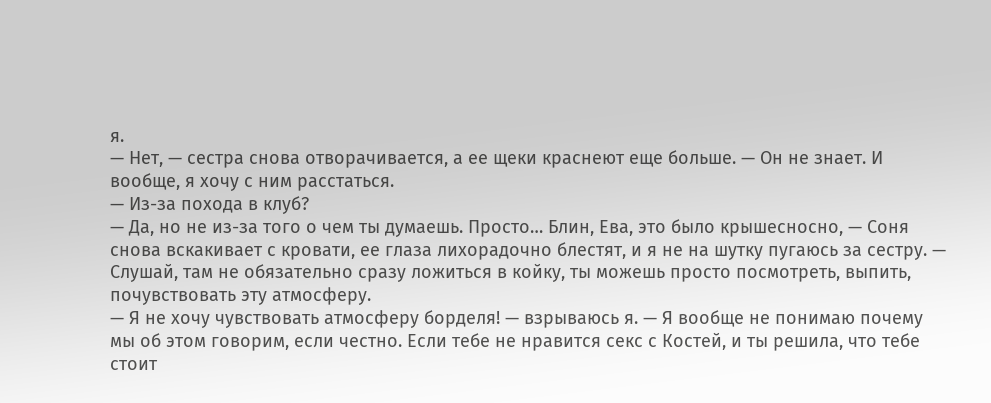я.
— Нет, — сестра снова отворачивается, а ее щеки краснеют еще больше. — Он не знает. И вообще, я хочу с ним расстаться.
— Из-за похода в клуб?
— Да, но не из-за того о чем ты думаешь. Просто… Блин, Ева, это было крышесносно, — Соня снова вскакивает с кровати, ее глаза лихорадочно блестят, и я не на шутку пугаюсь за сестру. — Слушай, там не обязательно сразу ложиться в койку, ты можешь просто посмотреть, выпить, почувствовать эту атмосферу.
— Я не хочу чувствовать атмосферу борделя! — взрываюсь я. — Я вообще не понимаю почему мы об этом говорим, если честно. Если тебе не нравится секс с Костей, и ты решила, что тебе стоит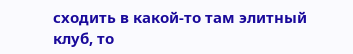сходить в какой-то там элитный клуб, то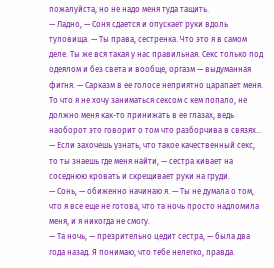пожалуйста, но не надо меня туда тащить.
— Ладно, — Соня сдается и опускает руки вдоль туловища. — Ты права, сестренка. Что это я в самом деле. Ты же вся такая у нас правильная. Секс только под одеялом и без света и вообще, оргазм — выдуманная фигня. — Сарказм в ее голосе неприятно царапает меня. То что я не хочу заниматься сексом с кем попало, не должно меня как-то принижать в ее глазах, ведь наоборот это говорит о том что разборчива в связях… — Если захочешь узнать, что такое качественный секс, то ты знаешь где меня найти, — сестра кивает на соседнюю кровать и скрещивает руки на груди.
— Сонь, — обиженно начинаю я. — Ты не думала о том, что я все еще не готова, что та ночь просто надломила меня, и я никогда не смогу.
— Та ночь, — презрительно цедит сестра, — была два года назад. Я понимаю, что тебе нелегко, правда.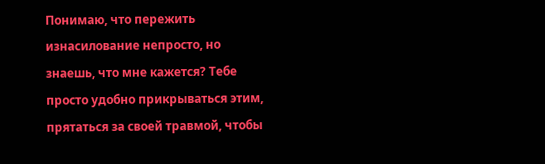Понимаю, что пережить изнасилование непросто, но знаешь, что мне кажется? Тебе просто удобно прикрываться этим, прятаться за своей травмой, чтобы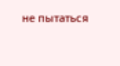не пытаться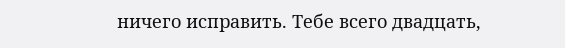ничего исправить. Тебе всего двадцать,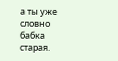а ты уже словно бабка старая.